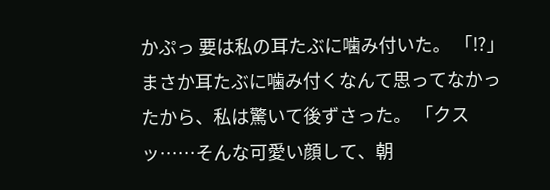かぷっ 要は私の耳たぶに噛み付いた。 「⁉」 まさか耳たぶに噛み付くなんて思ってなかったから、私は驚いて後ずさった。 「クスッ……そんな可愛い顔して、朝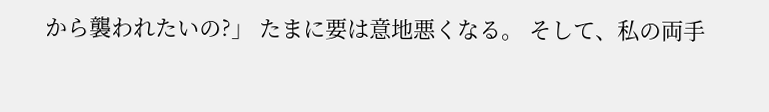から襲われたいの?」 たまに要は意地悪くなる。 そして、私の両手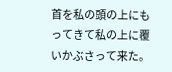首を私の頭の上にもってきて私の上に覆いかぶさって来た。